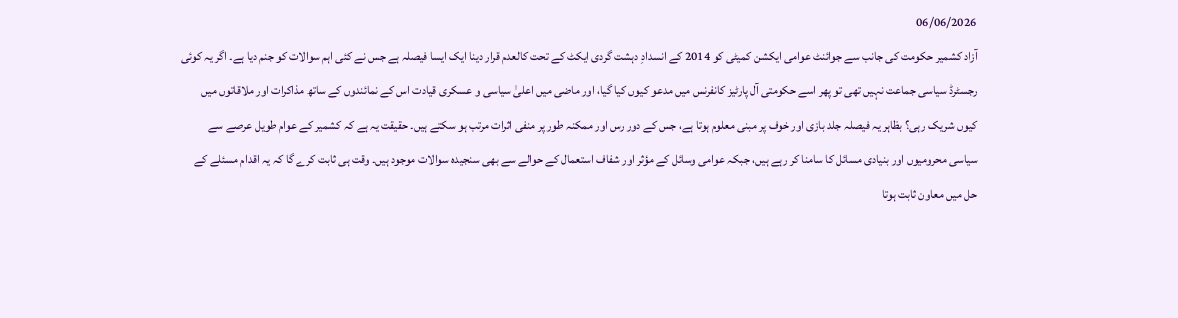06/06/2026
آزاد کشمیر حکومت کی جانب سے جوائنٹ عوامی ایکشن کمیٹی کو 2014 کے انسدادِ دہشت گردی ایکٹ کے تحت کالعدم قرار دینا ایک ایسا فیصلہ ہے جس نے کئی اہم سوالات کو جنم دیا ہے۔ اگر یہ کوئی رجسٹرڈ سیاسی جماعت نہیں تھی تو پھر اسے حکومتی آل پارٹیز کانفرنس میں مدعو کیوں کیا گیا، اور ماضی میں اعلیٰ سیاسی و عسکری قیادت اس کے نمائندوں کے ساتھ مذاکرات اور ملاقاتوں میں کیوں شریک رہی؟ بظاہر یہ فیصلہ جلد بازی اور خوف پر مبنی معلوم ہوتا ہے، جس کے دور رس اور ممکنہ طور پر منفی اثرات مرتب ہو سکتے ہیں۔ حقیقت یہ ہے کہ کشمیر کے عوام طویل عرصے سے سیاسی محرومیوں اور بنیادی مسائل کا سامنا کر رہے ہیں، جبکہ عوامی وسائل کے مؤثر اور شفاف استعمال کے حوالے سے بھی سنجیدہ سوالات موجود ہیں۔ وقت ہی ثابت کرے گا کہ یہ اقدام مسئلے کے حل میں معاون ثابت ہوتا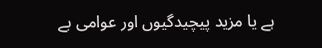ہے یا مزید پیچیدگیوں اور عوامی بے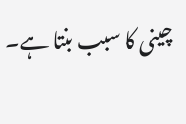چینی کا سبب بنتا ہے۔